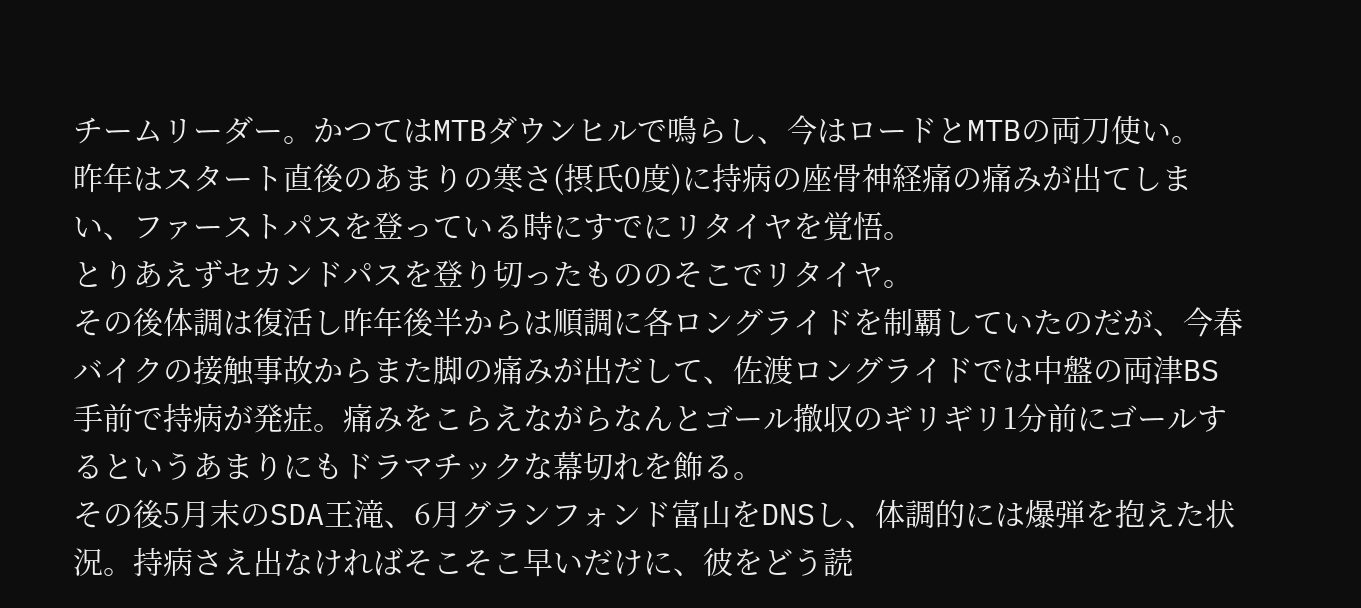チームリーダー。かつてはMTBダウンヒルで鳴らし、今はロードとMTBの両刀使い。
昨年はスタート直後のあまりの寒さ(摂氏0度)に持病の座骨神経痛の痛みが出てしまい、ファーストパスを登っている時にすでにリタイヤを覚悟。
とりあえずセカンドパスを登り切ったもののそこでリタイヤ。
その後体調は復活し昨年後半からは順調に各ロングライドを制覇していたのだが、今春バイクの接触事故からまた脚の痛みが出だして、佐渡ロングライドでは中盤の両津BS手前で持病が発症。痛みをこらえながらなんとゴール撤収のギリギリ1分前にゴールするというあまりにもドラマチックな幕切れを飾る。
その後5月末のSDA王滝、6月グランフォンド富山をDNSし、体調的には爆弾を抱えた状況。持病さえ出なければそこそこ早いだけに、彼をどう読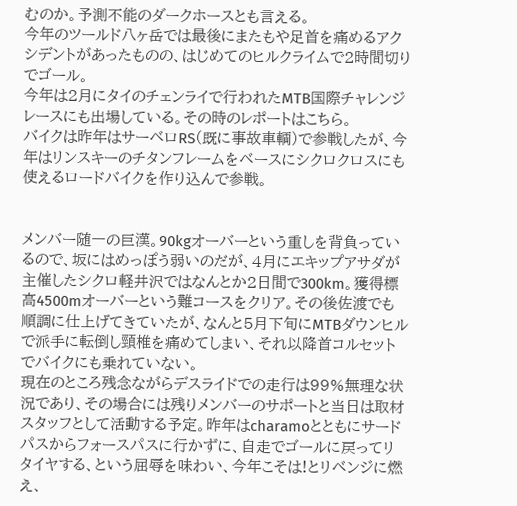むのか。予測不能のダークホースとも言える。
今年のツールド八ヶ岳では最後にまたもや足首を痛めるアクシデントがあったものの、はじめてのヒルクライムで2時間切りでゴール。
今年は2月にタイのチェンライで行われたMTB国際チャレンジレースにも出場している。その時のレポートはこちら。
バイクは昨年はサーベロRS(既に事故車輌)で参戦したが、今年はリンスキーのチタンフレームをベースにシクロクロスにも使えるロードバイクを作り込んで参戦。


メンバー随一の巨漢。90kgオーバーという重しを背負っているので、坂にはめっぽう弱いのだが、4月にエキップアサダが主催したシクロ軽井沢ではなんとか2日間で300km。獲得標高4500mオーバーという難コースをクリア。その後佐渡でも順調に仕上げてきていたが、なんと5月下旬にMTBダウンヒルで派手に転倒し頸椎を痛めてしまい、それ以降首コルセットでバイクにも乗れていない。
現在のところ残念ながらデスライドでの走行は99%無理な状況であり、その場合には残りメンバーのサポートと当日は取材スタッフとして活動する予定。昨年はcharamoとともにサードパスからフォースパスに行かずに、自走でゴールに戻ってリタイヤする、という屈辱を味わい、今年こそは!とリベンジに燃え、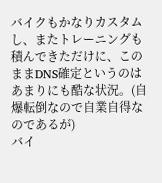バイクもかなりカスタムし、またトレーニングも積んできただけに、このままDNS確定というのはあまりにも酷な状況。(自爆転倒なので自業自得なのであるが)
バイ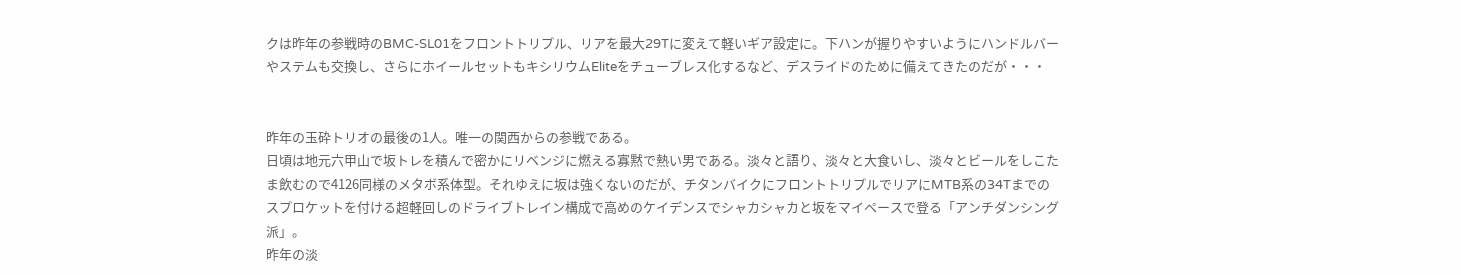クは昨年の参戦時のBMC-SL01をフロントトリプル、リアを最大29Tに変えて軽いギア設定に。下ハンが握りやすいようにハンドルバーやステムも交換し、さらにホイールセットもキシリウムEliteをチューブレス化するなど、デスライドのために備えてきたのだが・・・


昨年の玉砕トリオの最後の1人。唯一の関西からの参戦である。
日頃は地元六甲山で坂トレを積んで密かにリベンジに燃える寡黙で熱い男である。淡々と語り、淡々と大食いし、淡々とビールをしこたま飲むので4126同様のメタボ系体型。それゆえに坂は強くないのだが、チタンバイクにフロントトリプルでリアにMTB系の34Tまでのスプロケットを付ける超軽回しのドライブトレイン構成で高めのケイデンスでシャカシャカと坂をマイペースで登る「アンチダンシング派」。
昨年の淡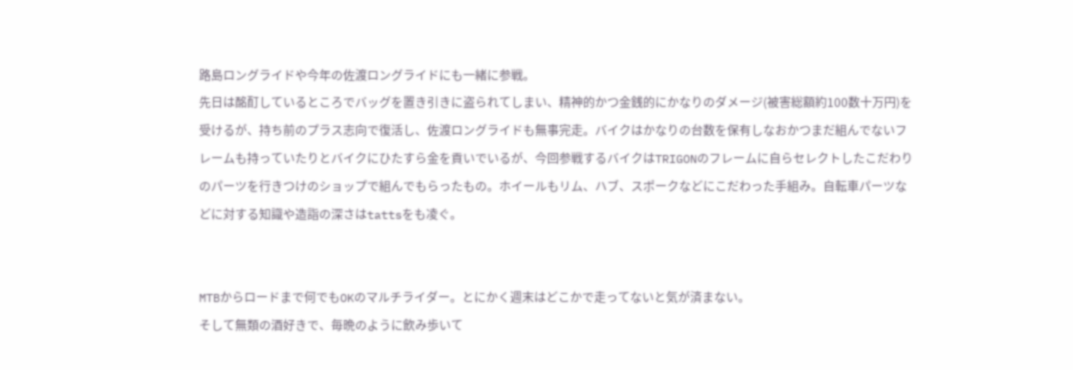路島ロングライドや今年の佐渡ロングライドにも一緒に参戦。
先日は酩酊しているところでバッグを置き引きに盗られてしまい、精神的かつ金銭的にかなりのダメージ(被害総額約100数十万円)を受けるが、持ち前のプラス志向で復活し、佐渡ロングライドも無事完走。バイクはかなりの台数を保有しなおかつまだ組んでないフレームも持っていたりとバイクにひたすら金を貢いでいるが、今回参戦するバイクはTRIGONのフレームに自らセレクトしたこだわりのパーツを行きつけのショップで組んでもらったもの。ホイールもリム、ハブ、スポークなどにこだわった手組み。自転車パーツなどに対する知識や造詣の深さはtattsをも凌ぐ。


MTBからロードまで何でもOKのマルチライダー。とにかく週末はどこかで走ってないと気が済まない。
そして無類の酒好きで、毎晩のように飲み歩いて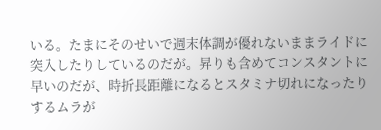いる。たまにそのせいで週末体調が優れないままライドに突入したりしているのだが。昇りも含めてコンスタントに早いのだが、時折長距離になるとスタミナ切れになったりするムラが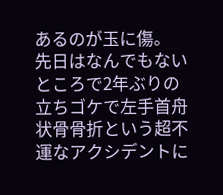あるのが玉に傷。
先日はなんでもないところで2年ぶりの立ちゴケで左手首舟状骨骨折という超不運なアクシデントに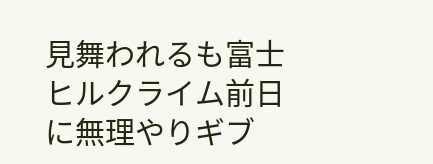見舞われるも富士ヒルクライム前日に無理やりギブ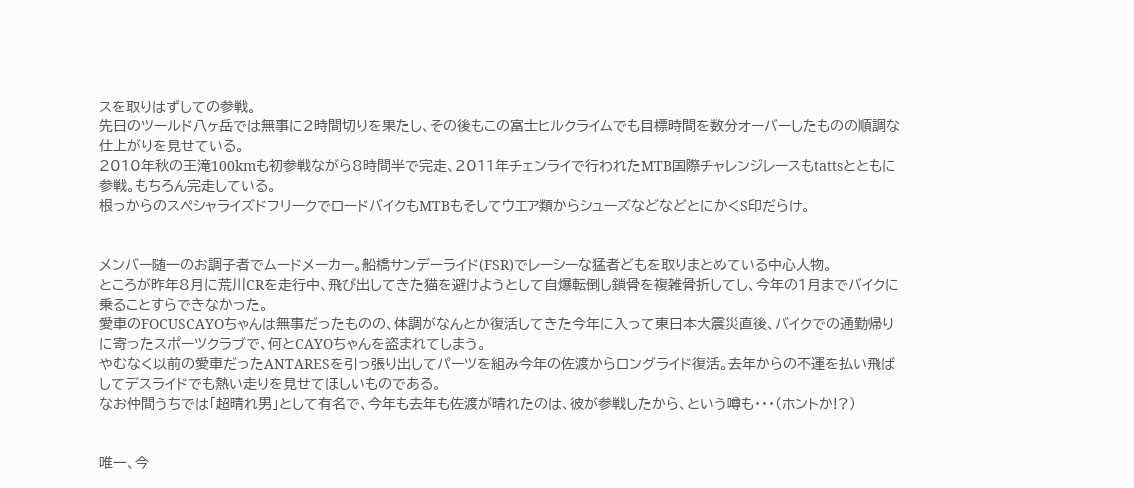スを取りはずしての参戦。
先日のツールド八ヶ岳では無事に2時間切りを果たし、その後もこの富士ヒルクライムでも目標時間を数分オーバーしたものの順調な仕上がりを見せている。
2010年秋の王滝100kmも初参戦ながら8時間半で完走、2011年チェンライで行われたMTB国際チャレンジレースもtattsとともに参戦。もちろん完走している。
根っからのスペシャライズドフリークでロードバイクもMTBもそしてウエア類からシューズなどなどとにかくS印だらけ。


メンバー随一のお調子者でムードメーカー。船橋サンデーライド(FSR)でレーシーな猛者どもを取りまとめている中心人物。
ところが昨年8月に荒川CRを走行中、飛び出してきた猫を避けようとして自爆転倒し鎖骨を複雑骨折してし、今年の1月までバイクに乗ることすらできなかった。
愛車のFOCUSCAYOちゃんは無事だったものの、体調がなんとか復活してきた今年に入って東日本大震災直後、バイクでの通勤帰りに寄ったスポーツクラブで、何とCAYOちゃんを盗まれてしまう。
やむなく以前の愛車だったANTARESを引っ張り出してパーツを組み今年の佐渡からロングライド復活。去年からの不運を払い飛ばしてデスライドでも熱い走りを見せてほしいものである。
なお仲間うちでは「超晴れ男」として有名で、今年も去年も佐渡が晴れたのは、彼が参戦したから、という噂も・・・(ホントか!?)


唯一、今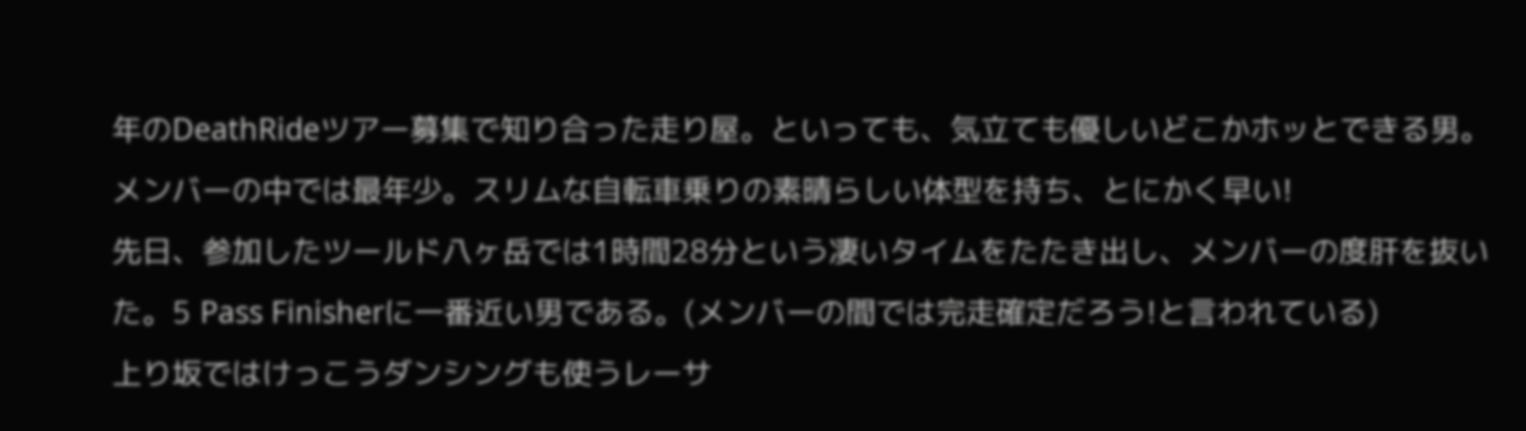年のDeathRideツアー募集で知り合った走り屋。といっても、気立ても優しいどこかホッとできる男。
メンバーの中では最年少。スリムな自転車乗りの素晴らしい体型を持ち、とにかく早い!
先日、参加したツールド八ヶ岳では1時間28分という凄いタイムをたたき出し、メンバーの度肝を抜いた。5 Pass Finisherに一番近い男である。(メンバーの間では完走確定だろう!と言われている)
上り坂ではけっこうダンシングも使うレーサ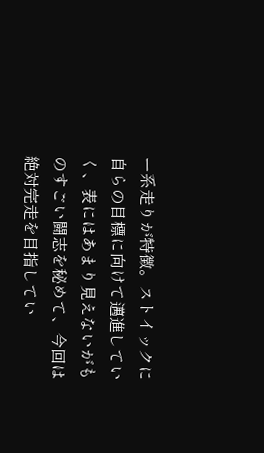ー系走りが特徴。ストイックに自らの目標に向けて邁進していく、表にはあまり見えないがものすごい闘志を秘めて、今回は絶対完走を目指してい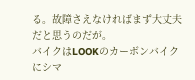る。故障さえなければまず大丈夫だと思うのだが。
バイクはLOOKのカーボンバイクにシマ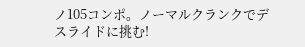ノ105コンポ。ノーマルクランクでデスライドに挑む!